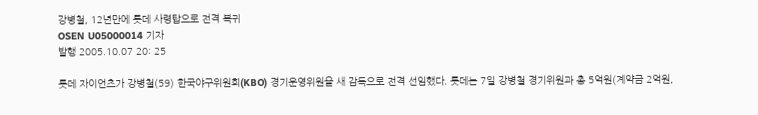강병철, 12년만에 롯데 사령탑으로 전격 복귀
OSEN U05000014 기자
발행 2005.10.07 20: 25

롯데 자이언츠가 강병철(59) 한국야구위원회(KBO) 경기운영위원을 새 감독으로 전격 선임했다. 롯데는 7일 강병철 경기위원과 총 5억원(계약금 2억원,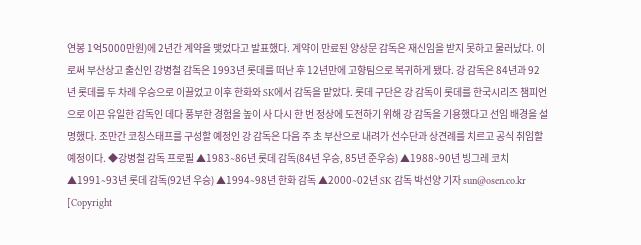연봉 1억5000만원)에 2년간 계약을 맺었다고 발표했다. 계약이 만료된 양상문 감독은 재신임을 받지 못하고 물러났다. 이로써 부산상고 출신인 강병철 감독은 1993년 롯데를 떠난 후 12년만에 고향팀으로 복귀하게 됐다. 강 감독은 84년과 92년 롯데를 두 차례 우승으로 이끌었고 이후 한화와 SK에서 감독을 맡았다. 롯데 구단은 강 감독이 롯데를 한국시리즈 챔피언으로 이끈 유일한 감독인 데다 풍부한 경험을 높이 사 다시 한 번 정상에 도전하기 위해 강 감독을 기용했다고 선임 배경을 설명했다. 조만간 코칭스태프를 구성할 예정인 강 감독은 다음 주 초 부산으로 내려가 선수단과 상견례를 치르고 공식 취임할 예정이다. ◆강병철 감독 프로필 ▲1983∼86년 롯데 감독(84년 우승, 85년 준우승) ▲1988∼90년 빙그레 코치 ▲1991∼93년 롯데 감독(92년 우승) ▲1994∼98년 한화 감독 ▲2000∼02년 SK 감독 박선양 기자 sun@osen.co.kr [Copyright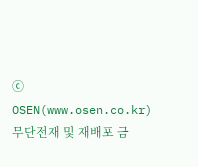ⓒ OSEN(www.osen.co.kr) 무단전재 및 재배포 금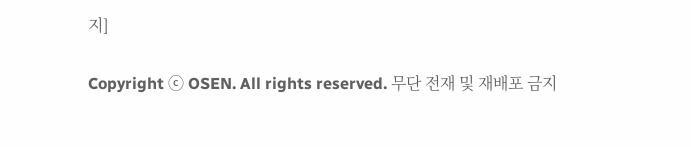지]

Copyright ⓒ OSEN. All rights reserved. 무단 전재 및 재배포 금지